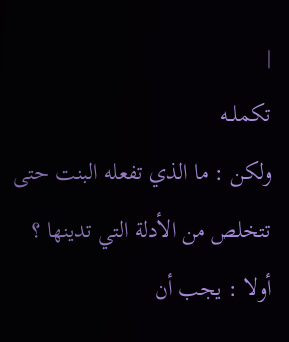|
تكملــه
ولكن : ما الذي تفعله البنت حتى تتخلص من الأدلة التي تدينها ؟
أولا : يجب أن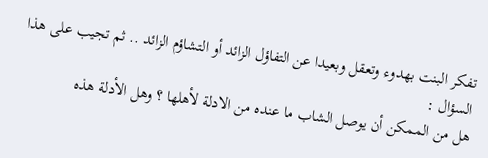تفكر البنت بهدوء وتعقل وبعيدا عن التفاؤل الزائد أو التشاؤم الزائد .. ثم تجيب على هذا السؤال :
هل من الممكن أن يوصل الشاب ما عنده من الادلة لأهلها ؟ وهل الأدلة هذه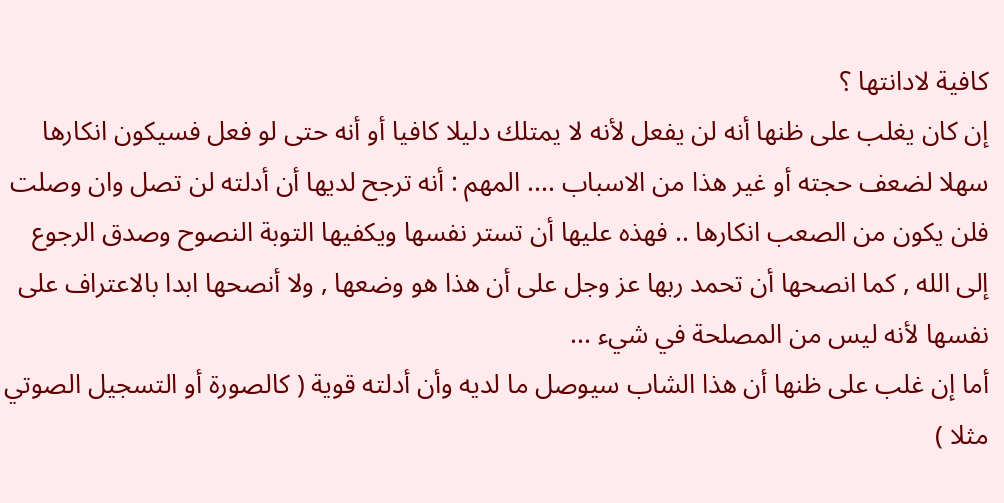كافية لادانتها ؟
إن كان يغلب على ظنها أنه لن يفعل لأنه لا يمتلك دليلا كافيا أو أنه حتى لو فعل فسيكون انكارها سهلا لضعف حجته أو غير هذا من الاسباب .... المهم : أنه ترجح لديها أن أدلته لن تصل وان وصلت فلن يكون من الصعب انكارها .. فهذه عليها أن تستر نفسها ويكفيها التوبة النصوح وصدق الرجوع إلى الله , كما انصحها أن تحمد ربها عز وجل على أن هذا هو وضعها , ولا أنصحها ابدا بالاعتراف على نفسها لأنه ليس من المصلحة في شيء ...
أما إن غلب على ظنها أن هذا الشاب سيوصل ما لديه وأن أدلته قوية ( كالصورة أو التسجيل الصوتي مثلا )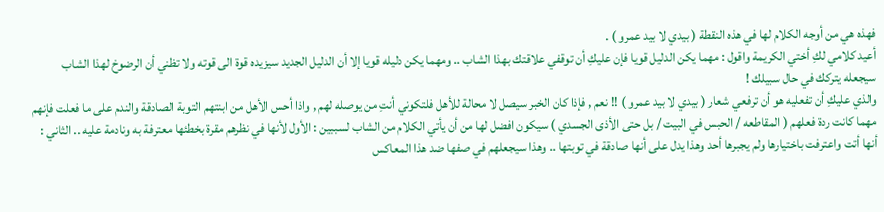فهذه هي من أوجه الكلام لها في هذه النقطة ( بيدي لا بيد عمرو ) .
أعيد كلامي لكِ أختي الكريمة واقول : مهما يكن الدليل قويا فإن عليكِ أن توقفي علاقتك بهذا الشاب .. ومهما يكن دليله قويا إلا أن الدليل الجديد سيزيده قوة الى قوته ولا تظني أن الرضوخ لهذا الشاب سيجعله يتركك في حال سبيلك !
والذي عليكِ أن تفعليه هو أن ترفعي شعار ( بيدي لا بيد عمرو ) !! نعم , فإذا كان الخبر سيصل لا محالة للأهل فلتكوني أنتِ من يوصله لهم , واذا أحس الأهل من ابنتهم التوبة الصادقة والندم على ما فعلت فإنهم مهما كانت ردة فعلهم ( المقاطعه / الحبس في البيت / بل حتى الأذى الجسدي ) سيكون افضل لها من أن يأتي الكلام من الشاب لسببين : الأول لأنها في نظرهم مقرة بخطئها معترفة به ونادمة عليه .. الثاني : أنها أتت واعترفت باختيارها ولم يجبرها أحد وهذا يدل على أنها صادقة في توبتها .. وهذا سيجعلهم في صفها ضد هذا المعاكس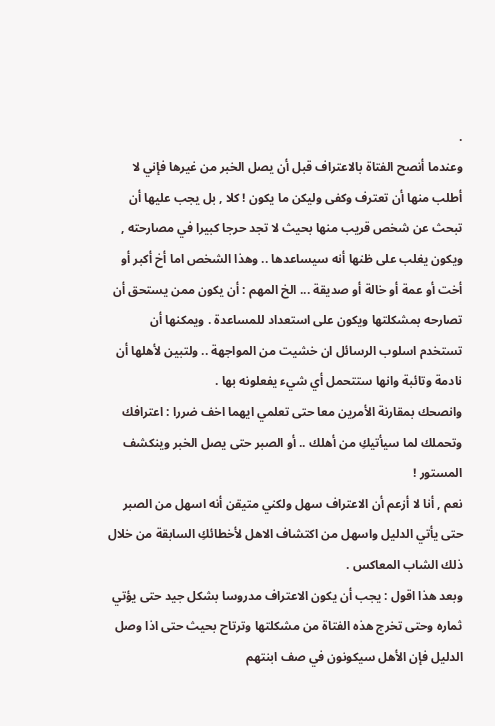.
وعندما أنصح الفتاة بالاعتراف قبل أن يصل الخبر من غيرها فإني لا أطلب منها أن تعترف وكفى وليكن ما يكون ! كلا , بل يجب عليها أن تبحث عن شخص قريب منها بحيث لا تجد حرجا كبيرا في مصارحته , ويكون يغلب على ظنها أنه سيساعدها .. وهذا الشخص اما أخ أكبر أو أخت أو عمة أو خالة أو صديقة ... الخ المهم : أن يكون ممن يستحق أن تصارحه بمشكلتها ويكون على استعداد للمساعدة . ويمكنها أن تستخدم اسلوب الرسائل ان خشيت من المواجهة .. ولتبين لأهلها أن نادمة وتائبة وانها ستتحمل أي شيء يفعلونه بها .
وانصحك بمقارنة الأمرين معا حتى تعلمي ايهما اخف ضررا : اعترافك وتحملك لما سيأتيكِ من أهلك .. أو الصبر حتى يصل الخبر وينكشف المستور !
نعم , أنا لا أزعم أن الاعتراف سهل ولكني متيقن أنه اسهل من الصبر حتى يأتي الدليل واسهل من اكتشاف الاهل لأخطائكِ السابقة من خلال ذلك الشاب المعاكس .
وبعد هذا اقول : يجب أن يكون الاعتراف مدروسا بشكل جيد حتى يؤتي ثماره وحتى تخرج هذه الفتاة من مشكلتها وترتاح بحيث حتى اذا وصل الدليل فإن الأهل سيكونون في صف ابنتهم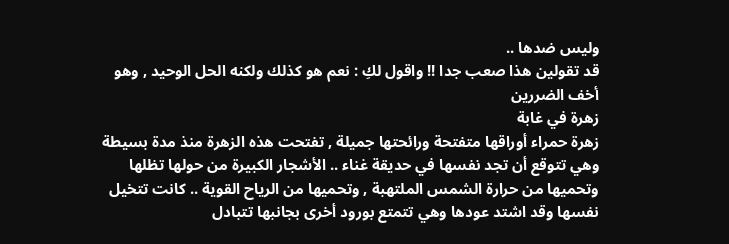وليس ضدها ..
قد تقولين هذا صعب جدا !! واقول لكِ : نعم هو كذلك ولكنه الحل الوحيد , وهو أخف الضررين
زهرة في غابة
زهرة حمراء أوراقها متفتحة ورائحتها جميلة , تفتحت هذه الزهرة منذ مدة بسيطة وهي تتوقع أن تجد نفسها في حديقة غناء .. الأشجار الكبيرة من حولها تظلها وتحميها من حرارة الشمس الملتهبة , وتحميها من الرياح القوية .. كانت تتخيل نفسها وقد اشتد عودها وهي تتمتع بورود أخرى بجانبها تتبادل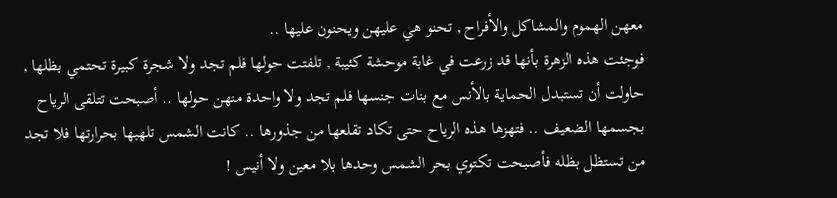معهن الهموم والمشاكل والأفراح , تحنو هي عليهن ويحنون عليها ..
فوجئت هذه الزهرة بأنها قد زرعت في غابة موحشة كئيبة , تلفتت حولها فلم تجد ولا شجرة كبيرة تحتمي بظلها , حاولت أن تستبدل الحماية بالأنس مع بنات جنسها فلم تجد ولا واحدة منهن حولها .. أصبحت تتلقى الرياح بجسمها الضعيف .. فتهزها هذه الرياح حتى تكاد تقلعها من جذورها .. كانت الشمس تلهبها بحرارتها فلا تجد من تستظل بظله فأصبحت تكتوي بحر الشمس وحدها بلا معين ولا أنيس !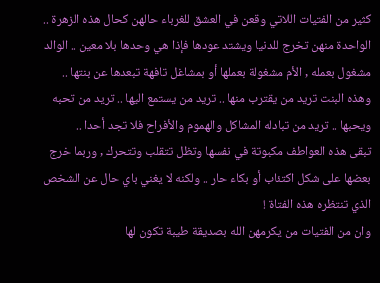كثير من الفتيات اللاتي وقعن في العشق للغرباء حالهن كحال هذه الزهرة .. الواحدة منهن تخرج للدنيا ويشتد عودها فإذا هي وحدها بلا معين .. الوالد مشغول بعمله , الأم مشغولة بعملها أو بمشاغل تافهة تبعدها عن بنتها .. وهذه البنت تريد من يقترب منها .. تريد من يستمع اليها .. تريد من تحبه ويحبها .. تريد من تبادله المشاكل والهموم والأفراح فلا تجد أحدا ..
تبقى هذه العواطف مكبوتة في نفسها وتظل تتقلب وتتحرك , وربما خرج بعضها على شكل اكتئاب أو بكاء حار .. ولكنه لا يغني باي حال عن الشخص الذي تنتظره هذه الفتاة !
وان من الفتيات من يكرمهن الله بصديقة طيبة تكون لها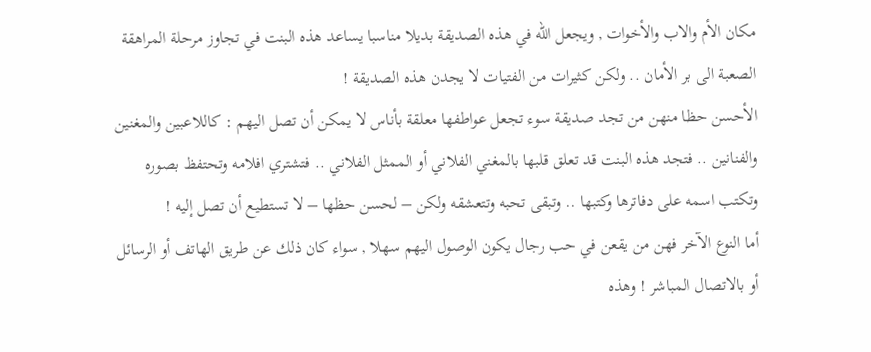مكان الأم والاب والأخوات , ويجعل الله في هذه الصديقة بديلا مناسبا يساعد هذه البنت في تجاوز مرحلة المراهقة الصعبة الى بر الأمان .. ولكن كثيرات من الفتيات لا يجدن هذه الصديقة !
الأحسن حظا منهن من تجد صديقة سوء تجعل عواطفها معلقة بأناس لا يمكن أن تصل اليهم : كاللاعبين والمغنين والفنانين .. فتجد هذه البنت قد تعلق قلبها بالمغني الفلاني أو الممثل الفلاني .. فتشتري افلامه وتحتفظ بصوره وتكتب اسمه على دفاترها وكتبها .. وتبقى تحبه وتتعشقه ولكن – لحسن حظها – لا تستطيع أن تصل إليه !
أما النوع الآخر فهن من يقعن في حب رجال يكون الوصول اليهم سهلا , سواء كان ذلك عن طريق الهاتف أو الرسائل أو بالاتصال المباشر ! وهذه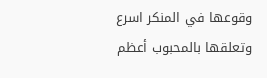وقوعها في المنكر اسرع وتعلقها بالمحبوب أعظم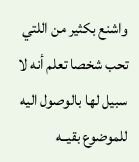واشنع بكثير من اللتي تحب شخصا تعلم أنه لا سبيل لها بالوصول اليه
للموضوع بقيــه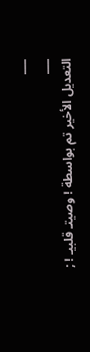___
___
التعديل الأخير تم بواسطة ! وصيتـ قلبيـ ! ;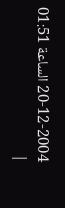20-12-2004 الساعة 01:51
|